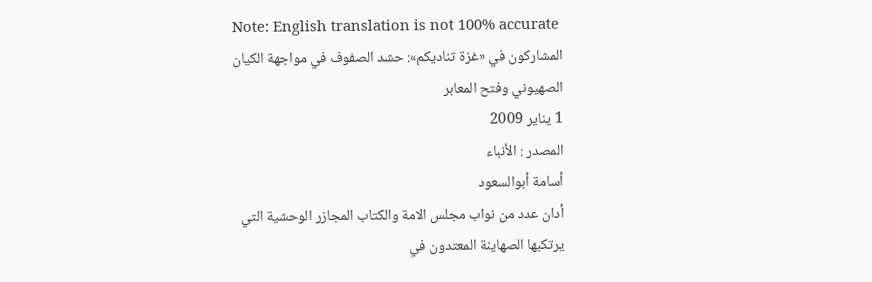Note: English translation is not 100% accurate
المشاركون في «غزة تناديكم»: حشد الصفوف في مواجهة الكيان الصهيوني وفتح المعابر
1 يناير 2009
المصدر : الأنباء
أسامة أبوالسعود
أدان عدد من نواب مجلس الامة والكتاب المجازر الوحشية التي يرتكبها الصهاينة المعتدون في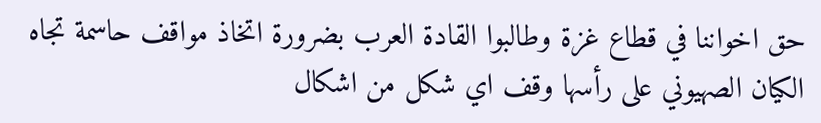حق اخواننا في قطاع غزة وطالبوا القادة العرب بضرورة اتخاذ مواقف حاسمة تجاه الكيان الصهيوني على رأسها وقف اي شكل من اشكال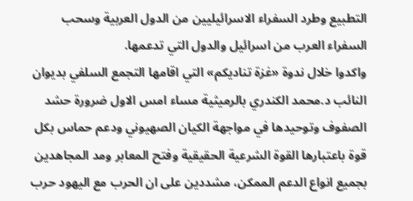التطبيع وطرد السفراء الاسرائيليين من الدول العربية وسحب السفراء العرب من اسرائيل والدول التي تدعمها.
واكدوا خلال ندوة «غزة تناديكم» التي اقامها التجمع السلفي بديوان النائب د.محمد الكندري بالرميثية مساء امس الاول ضرورة حشد الصفوف وتوحيدها في مواجهة الكيان الصهيوني ودعم حماس بكل قوة باعتبارها القوة الشرعية الحقيقية وفتح المعابر ومد المجاهدين بجميع انواع الدعم الممكن، مشددين على ان الحرب مع اليهود حرب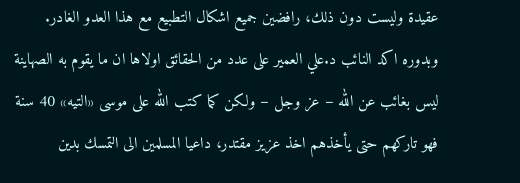عقيدة وليست دون ذلك، رافضين جميع اشكال التطبيع مع هذا العدو الغادر.
وبدوره اكد النائب د.علي العمير على عدد من الحقائق اولاها ان ما يقوم به الصهاينة ليس بغائب عن الله – عز وجل – ولكن كما كتب الله على موسى «التيه» 40 سنة فهو تاركهم حتى يأخذهم اخذ عزيز مقتدر، داعيا المسلمين الى التمسك بدين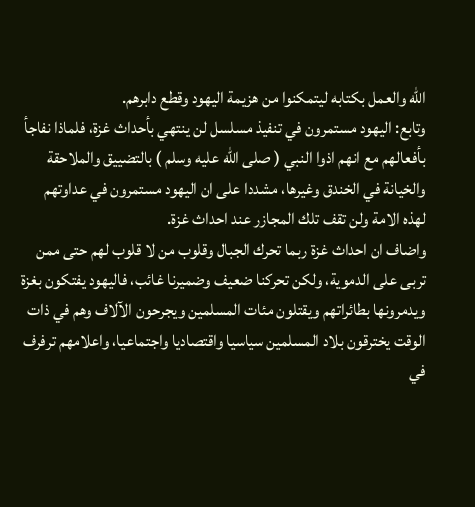الله والعمل بكتابه ليتمكنوا من هزيمة اليهود وقطع دابرهم.
وتابع: اليهود مستمرون في تنفيذ مسلسل لن ينتهي بأحداث غزة، فلماذا نفاجأ بأفعالهم مع انهم اذوا النبي ( صلى الله عليه وسلم ) بالتضييق والملاحقة والخيانة في الخندق وغيرها، مشددا على ان اليهود مستمرون في عداوتهم لهذه الامة ولن تقف تلك المجازر عند احداث غزة.
واضاف ان احداث غزة ربما تحرك الجبال وقلوب من لا قلوب لهم حتى ممن تربى على الدموية، ولكن تحركنا ضعيف وضميرنا غائب، فاليهود يفتكون بغزة ويدمرونها بطائراتهم ويقتلون مئات المسلمين ويجرحون الآلاف وهم في ذات الوقت يخترقون بلاد المسلمين سياسيا واقتصاديا واجتماعيا، واعلامهم ترفرف في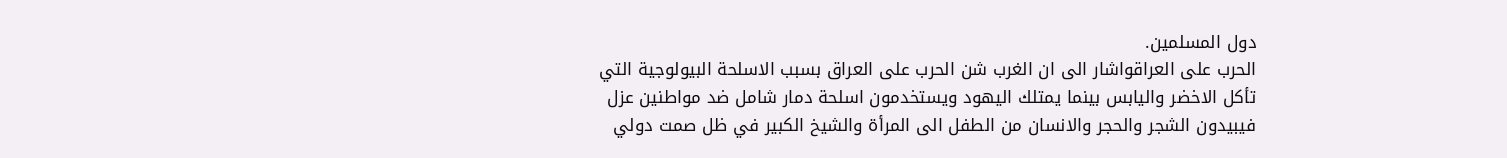دول المسلمين.
الحرب على العراقواشار الى ان الغرب شن الحرب على العراق بسبب الاسلحة البيولوجية التي تأكل الاخضر واليابس بينما يمتلك اليهود ويستخدمون اسلحة دمار شامل ضد مواطنين عزل فيبيدون الشجر والحجر والانسان من الطفل الى المرأة والشيخ الكبير في ظل صمت دولي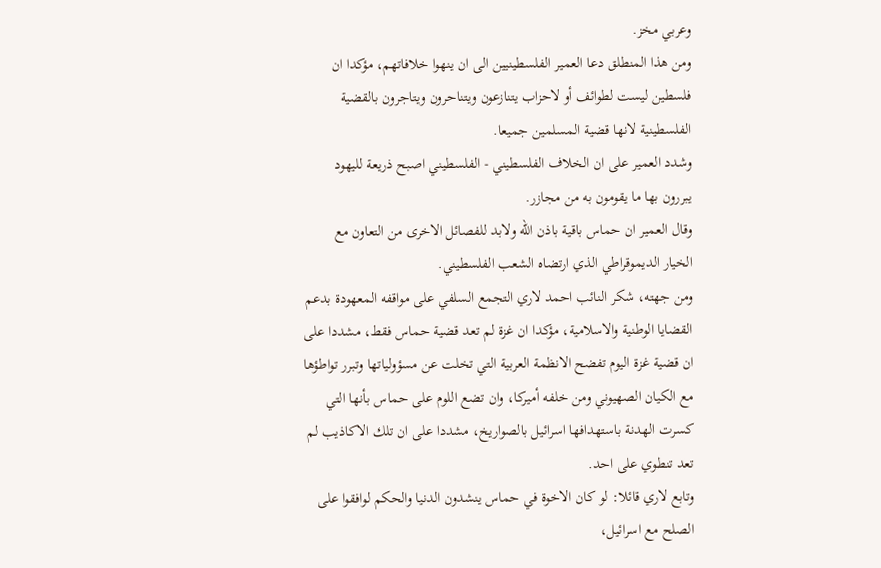وعربي مخز.
ومن هذا المنطلق دعا العمير الفلسطينيين الى ان ينهوا خلافاتهم، مؤكدا ان فلسطين ليست لطوائف أو لاحزاب يتنازعون ويتناحرون ويتاجرون بالقضية الفلسطينية لانها قضية المسلمين جميعا.
وشدد العمير على ان الخلاف الفلسطيني - الفلسطيني اصبح ذريعة لليهود يبررون بها ما يقومون به من مجازر.
وقال العمير ان حماس باقية باذن الله ولابد للفصائل الاخرى من التعاون مع الخيار الديموقراطي الذي ارتضاه الشعب الفلسطيني.
ومن جهته، شكر النائب احمد لاري التجمع السلفي على مواقفه المعهودة بدعم القضايا الوطنية والاسلامية، مؤكدا ان غزة لم تعد قضية حماس فقط، مشددا على ان قضية غزة اليوم تفضح الانظمة العربية التي تخلت عن مسؤولياتها وتبرر تواطؤها مع الكيان الصهيوني ومن خلفه أميركا، وان تضع اللوم على حماس بأنها التي كسرت الهدنة باستهدافها اسرائيل بالصواريخ، مشددا على ان تلك الاكاذيب لم تعد تنطوي على احد.
وتابع لاري قائلا: لو كان الاخوة في حماس ينشدون الدنيا والحكم لوافقوا على الصلح مع اسرائيل،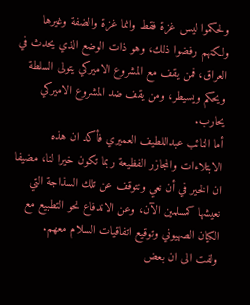ولحكموا ليس غزة فقط وانما غزة والضفة وغيرها ولكنهم رفضوا ذلك، وهو ذات الوضع الذي يحدث في العراق، فمن يقف مع المشروع الاميركي يتولى السلطة ويحكم ويسيطر، ومن يقف ضد المشروع الاميركي يحارب.
أما النائب عبداللطيف العميري فأكد ان هذه الابتلاءات والمجازر الفظيعة ربما تكون خيرا لنا، مضيفا ان الخير في أن نعي ونتوقف عن تلك السذاجة التي نعيشها كمسلمين الآن، وعن الاندفاع نحو التطبيع مع الكيان الصهيوني وتوقيع اتفاقيات السلام معهم.
ولفت الى ان بعض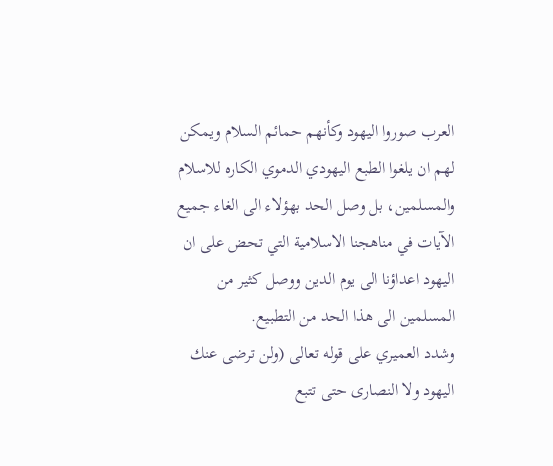العرب صوروا اليهود وكأنهم حمائم السلام ويمكن لهم ان يلغوا الطبع اليهودي الدموي الكاره للاسلام والمسلمين، بل وصل الحد بهؤلاء الى الغاء جميع الآيات في مناهجنا الاسلامية التي تحض على ان اليهود اعداؤنا الى يوم الدين ووصل كثير من المسلمين الى هذا الحد من التطبيع.
وشدد العميري على قوله تعالى (ولن ترضى عنك اليهود ولا النصارى حتى تتبع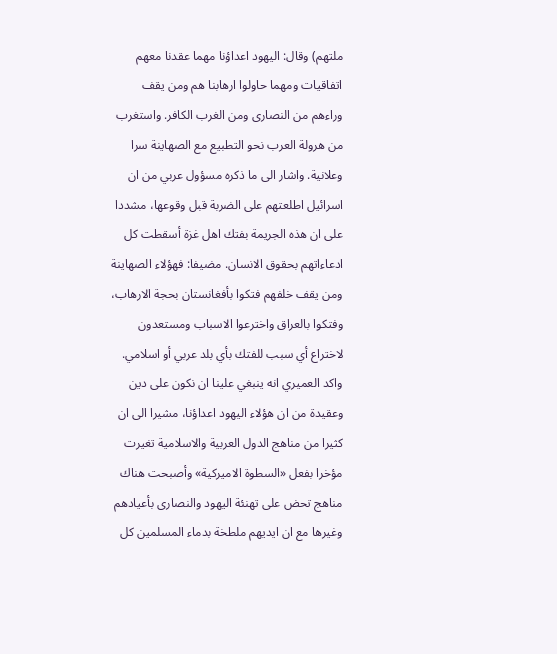ملتهم) وقال: اليهود اعداؤنا مهما عقدنا معهم اتفاقيات ومهما حاولوا ارهابنا هم ومن يقف وراءهم من النصارى ومن الغرب الكافر. واستغرب من هرولة العرب نحو التطبيع مع الصهاينة سرا وعلانية. واشار الى ما ذكره مسؤول عربي من ان اسرائيل اطلعتهم على الضربة قبل وقوعها، مشددا على ان هذه الجريمة بفتك اهل غزة أسقطت كل ادعاءاتهم بحقوق الانسان. مضيفا: فهؤلاء الصهاينة ومن يقف خلفهم فتكوا بأفغانستان بحجة الارهاب، وفتكوا بالعراق واخترعوا الاسباب ومستعدون لاختراع أي سبب للفتك بأي بلد عربي أو اسلامي.
واكد العميري انه ينبغي علينا ان نكون على دين وعقيدة من ان هؤلاء اليهود اعداؤنا، مشيرا الى ان كثيرا من مناهج الدول العربية والاسلامية تغيرت مؤخرا بفعل «السطوة الاميركية» وأصبحت هناك مناهج تحض على تهنئة اليهود والنصارى بأعيادهم وغيرها مع ان ايديهم ملطخة بدماء المسلمين كل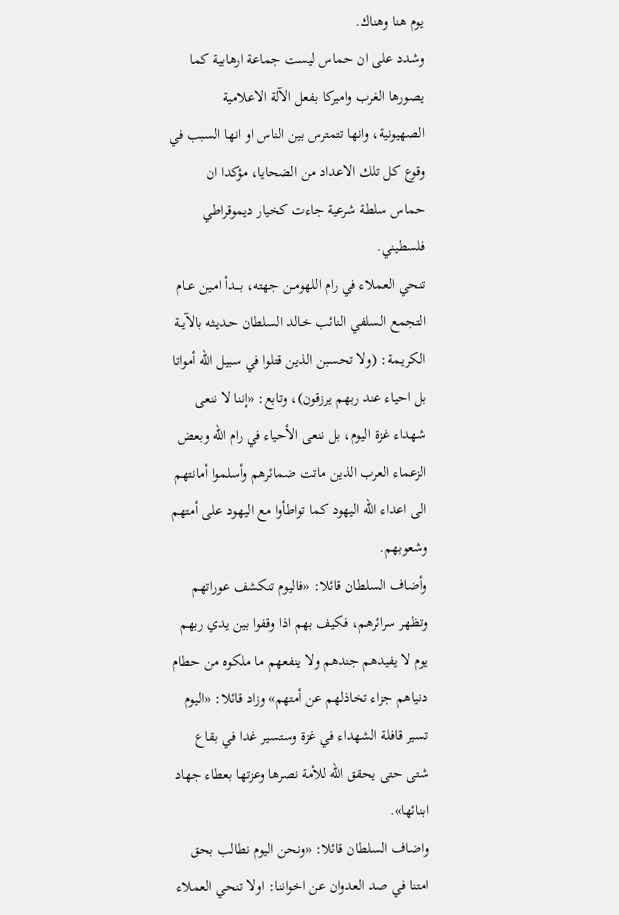يوم هنا وهناك.
وشدد على ان حماس ليست جماعة ارهابية كما يصورها الغرب واميركا بفعل الآلة الاعلامية الصهيونية، وانها تتمترس بين الناس او انها السبب في وقوع كل تلك الاعداد من الضحايا، مؤكدا ان حماس سلطة شرعية جاءت كخيار ديموقراطي فلسطيني.
تنحي العملاء في رام اللهومــن جهته، بـــدأ امـين عــام التجمع السلفي النائب خـالد السلطان حـديـثه بالآيــة الكريـمة: (ولا تحسبن الذين قتلوا في سبيل الله أمواتا بل احياء عند ربهم يرزقون)، وتابع: «إننا لا ننعى شهداء غزة اليوم، بل ننعى الأحياء في رام الله وبعض الزعماء العرب الذين ماتت ضمائرهم وأسلموا أمانتهم الى اعداء الله اليهود كما تواطأوا مع اليهود على أمتهم وشعوبهم.
وأضاف السلطان قائلا: «فاليوم تنكشف عوراتهم وتظهر سرائرهم، فكيف بهم اذا وقفوا بين يدي ربهم يوم لا يفيدهم جندهم ولا ينفعهم ما ملكوه من حطام دنياهم جزاء تخاذلهم عن أمتهم» وزاد قائلا: «اليوم تسير قافلة الشهداء في غزة وستسير غدا في بقاع شتى حتى يحقق الله للأمة نصرها وعزتها بعطاء جهاد ابنائها».
واضاف السلطان قائلا: «ونحن اليوم نطالب بحق امتنا في صد العدوان عن اخواننا: اولا تنحي العملاء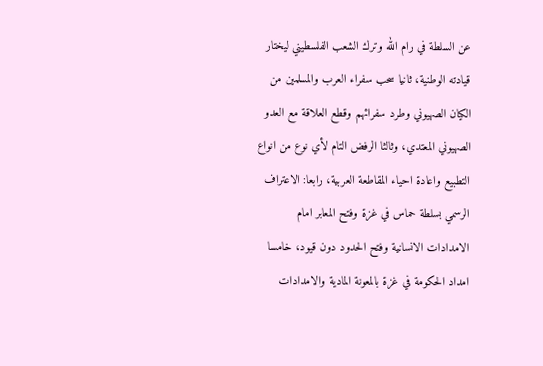عن السلطة في رام الله وترك الشعب الفلسطيني ليختار قيادته الوطنية، ثانيا سحب سفراء العرب والمسلمين من الكيان الصهيوني وطرد سفرائهم وقطع العلاقة مع العدو الصهيوني المعتدي، وثالثا الرفض التام لأي نوع من انواع التطبيع واعادة احياء المقاطعة العربية، رابعا: الاعتراف الرسمي بسلطة حماس في غزة وفتح المعابر امام الامدادات الانسانية وفتح الحدود دون قيود، خامسا امداد الحكومة في غزة بالمعونة المادية والامدادات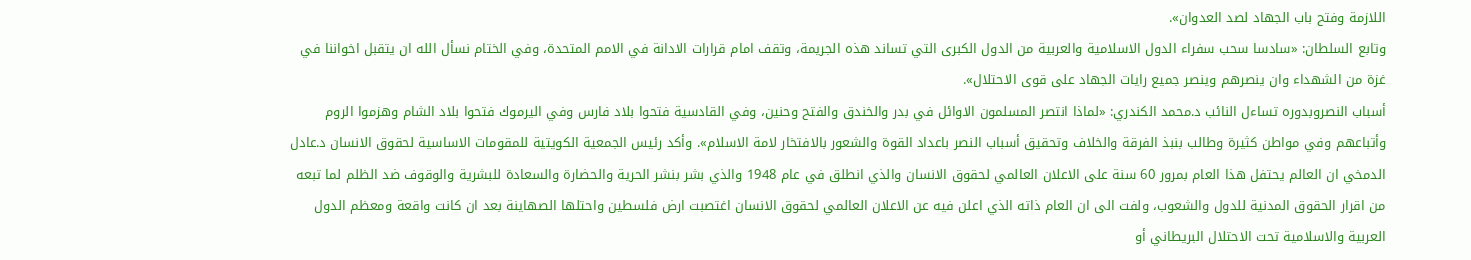اللازمة وفتح باب الجهاد لصد العدوان».
وتابع السلطان: «سادسا سحب سفراء الدول الاسلامية والعربية من الدول الكبرى التي تساند هذه الجريمة، وتقف امام قرارات الادانة في الامم المتحدة، وفي الختام نسأل الله ان يتقبل اخواننا في غزة من الشهداء وان ينصرهم وينصر جميع رايات الجهاد على قوى الاحتلال».
أسباب النصروبدوره تساءل النائب د.محمد الكندري: «لماذا انتصر المسلمون الاوائل في بدر والخندق والفتح وحنين، وفي القادسية فتحوا بلاد فارس وفي اليرموك فتحوا بلاد الشام وهزموا الروم وأتباعهم وفي مواطن كثيرة وطالب بنبذ الفرقة والخلاف وتحقيق أسباب النصر باعداد القوة والشعور بالافتخار لامة الاسلام». وأكد رئيس الجمعية الكويتية للمقومات الاساسية لحقوق الانسان د.عادل الدمخي ان العالم يحتفل هذا العام بمرور 60 سنة على الاعلان العالمي لحقوق الانسان والذي انطلق في عام 1948 والذي بشر بنشر الحرية والحضارة والسعادة للبشرية والوقوف ضد الظلم لما تبعه من اقرار الحقوق المدنية للدول والشعوب، ولفت الى ان العام ذاته الذي اعلن فيه عن الاعلان العالمي لحقوق الانسان اغتصبت ارض فلسطين واحتلها الصهاينة بعد ان كانت واقعة ومعظم الدول العربية والاسلامية تحت الاحتلال البريطاني أو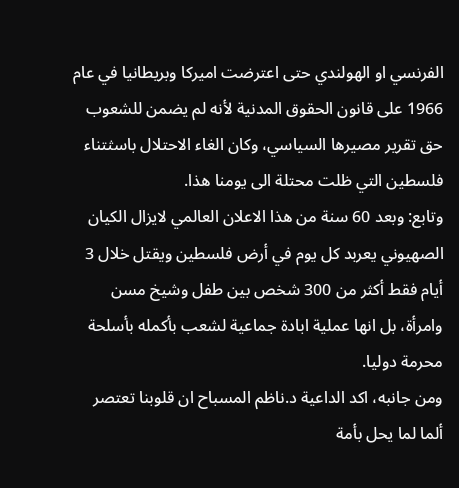الفرنسي او الهولندي حتى اعترضت اميركا وبريطانيا في عام 1966 على قانون الحقوق المدنية لأنه لم يضمن للشعوب حق تقرير مصيرها السياسي، وكان الغاء الاحتلال باسثتناء فلسطين التي ظلت محتلة الى يومنا هذا.
وتابع: وبعد 60 سنة من هذا الاعلان العالمي لايزال الكيان الصهيوني يعربد كل يوم في أرض فلسطين ويقتل خلال 3 أيام فقط أكثر من 300 شخص بين طفل وشيخ مسن وامرأة، بل انها عملية ابادة جماعية لشعب بأكمله بأسلحة محرمة دوليا.
ومن جانبه، اكد الداعية د.ناظم المسباح ان قلوبنا تعتصر ألما لما يحل بأمة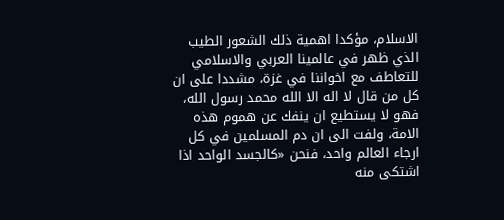الاسلام، مؤكدا اهمية ذلك الشعور الطيب الذي ظهر في عالمينا العربي والاسلامي للتعاطف مع اخواننا في غزة، مشددا على ان كل من قال لا اله الا الله محمد رسول الله، فهو لا يستطيع ان ينفك عن هموم هذه الامة، ولفت الى ان دم المسلمين في كل ارجاء العالم واحد، فنحن «كالجسد الواحد اذا اشتكى منه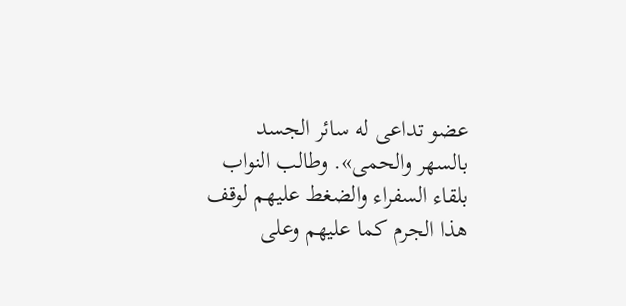عضو تداعى له سائر الجسد بالسهر والحمى». وطالب النواب بلقاء السفراء والضغط عليهم لوقف هذا الجرم كما عليهم وعلى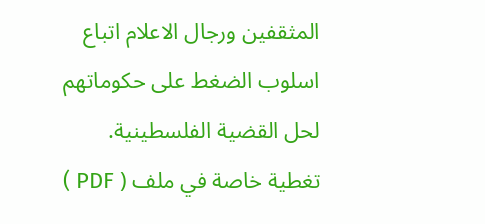المثقفين ورجال الاعلام اتباع اسلوب الضغط على حكوماتهم لحل القضية الفلسطينية.
تغطية خاصة في ملف ( PDF )